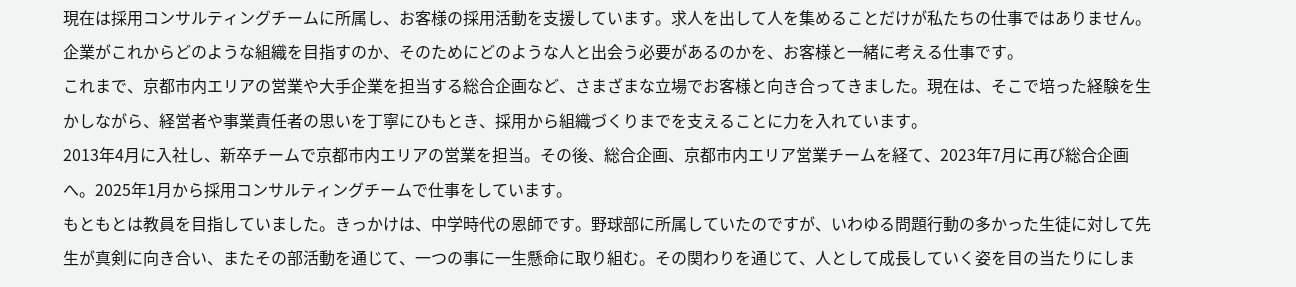現在は採用コンサルティングチームに所属し、お客様の採用活動を支援しています。求人を出して人を集めることだけが私たちの仕事ではありません。企業がこれからどのような組織を目指すのか、そのためにどのような人と出会う必要があるのかを、お客様と一緒に考える仕事です。
これまで、京都市内エリアの営業や大手企業を担当する総合企画など、さまざまな立場でお客様と向き合ってきました。現在は、そこで培った経験を生かしながら、経営者や事業責任者の思いを丁寧にひもとき、採用から組織づくりまでを支えることに力を入れています。
2013年4月に入社し、新卒チームで京都市内エリアの営業を担当。その後、総合企画、京都市内エリア営業チームを経て、2023年7月に再び総合企画へ。2025年1月から採用コンサルティングチームで仕事をしています。
もともとは教員を目指していました。きっかけは、中学時代の恩師です。野球部に所属していたのですが、いわゆる問題行動の多かった生徒に対して先生が真剣に向き合い、またその部活動を通じて、一つの事に一生懸命に取り組む。その関わりを通じて、人として成長していく姿を目の当たりにしま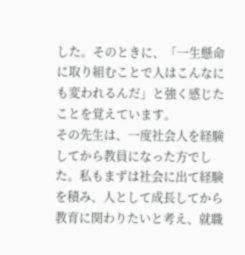した。そのときに、「一生懸命に取り組むことで人はこんなにも変われるんだ」と強く感じたことを覚えています。
その先生は、一度社会人を経験してから教員になった方でした。私もまずは社会に出て経験を積み、人として成長してから教育に関わりたいと考え、就職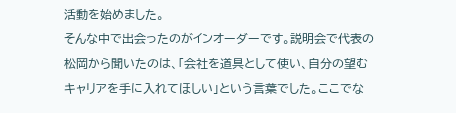活動を始めました。
そんな中で出会ったのがインオーダーです。説明会で代表の松岡から聞いたのは、「会社を道具として使い、自分の望むキャリアを手に入れてほしい」という言葉でした。ここでな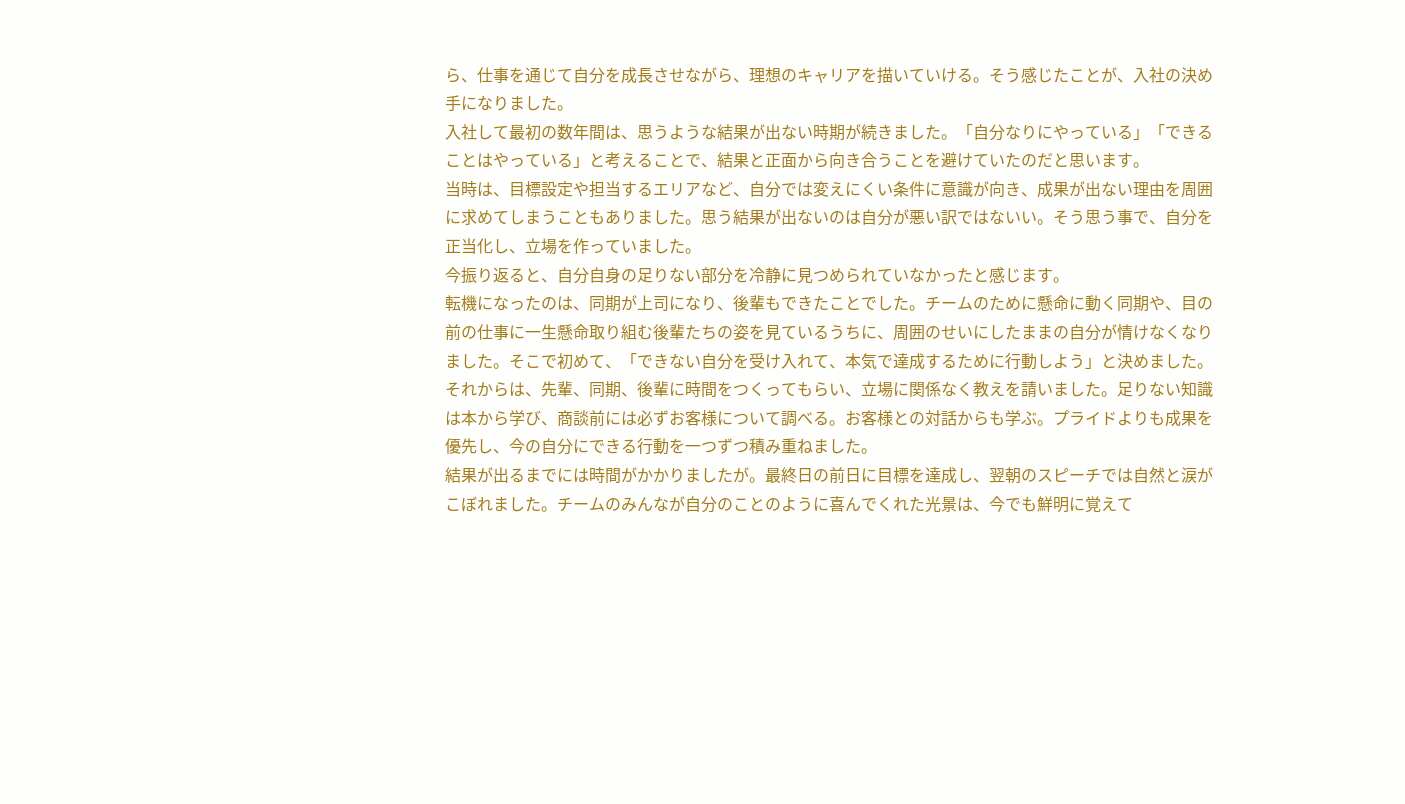ら、仕事を通じて自分を成長させながら、理想のキャリアを描いていける。そう感じたことが、入社の決め手になりました。
入社して最初の数年間は、思うような結果が出ない時期が続きました。「自分なりにやっている」「できることはやっている」と考えることで、結果と正面から向き合うことを避けていたのだと思います。
当時は、目標設定や担当するエリアなど、自分では変えにくい条件に意識が向き、成果が出ない理由を周囲に求めてしまうこともありました。思う結果が出ないのは自分が悪い訳ではないい。そう思う事で、自分を正当化し、立場を作っていました。
今振り返ると、自分自身の足りない部分を冷静に見つめられていなかったと感じます。
転機になったのは、同期が上司になり、後輩もできたことでした。チームのために懸命に動く同期や、目の前の仕事に一生懸命取り組む後輩たちの姿を見ているうちに、周囲のせいにしたままの自分が情けなくなりました。そこで初めて、「できない自分を受け入れて、本気で達成するために行動しよう」と決めました。
それからは、先輩、同期、後輩に時間をつくってもらい、立場に関係なく教えを請いました。足りない知識は本から学び、商談前には必ずお客様について調べる。お客様との対話からも学ぶ。プライドよりも成果を優先し、今の自分にできる行動を一つずつ積み重ねました。
結果が出るまでには時間がかかりましたが。最終日の前日に目標を達成し、翌朝のスピーチでは自然と涙がこぼれました。チームのみんなが自分のことのように喜んでくれた光景は、今でも鮮明に覚えて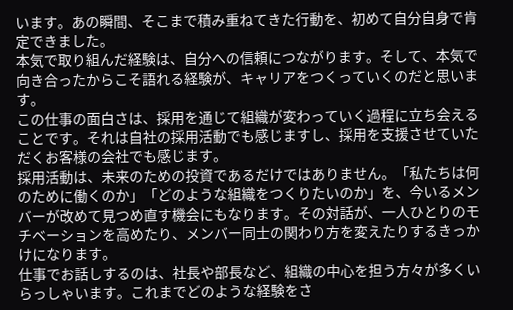います。あの瞬間、そこまで積み重ねてきた行動を、初めて自分自身で肯定できました。
本気で取り組んだ経験は、自分への信頼につながります。そして、本気で向き合ったからこそ語れる経験が、キャリアをつくっていくのだと思います。
この仕事の面白さは、採用を通じて組織が変わっていく過程に立ち会えることです。それは自社の採用活動でも感じますし、採用を支援させていただくお客様の会社でも感じます。
採用活動は、未来のための投資であるだけではありません。「私たちは何のために働くのか」「どのような組織をつくりたいのか」を、今いるメンバーが改めて見つめ直す機会にもなります。その対話が、一人ひとりのモチベーションを高めたり、メンバー同士の関わり方を変えたりするきっかけになります。
仕事でお話しするのは、社長や部長など、組織の中心を担う方々が多くいらっしゃいます。これまでどのような経験をさ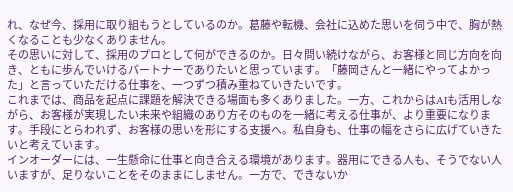れ、なぜ今、採用に取り組もうとしているのか。葛藤や転機、会社に込めた思いを伺う中で、胸が熱くなることも少なくありません。
その思いに対して、採用のプロとして何ができるのか。日々問い続けながら、お客様と同じ方向を向き、ともに歩んでいけるパートナーでありたいと思っています。「藤岡さんと一緒にやってよかった」と言っていただける仕事を、一つずつ積み重ねていきたいです。
これまでは、商品を起点に課題を解決できる場面も多くありました。一方、これからはAIも活用しながら、お客様が実現したい未来や組織のあり方そのものを一緒に考える仕事が、より重要になります。手段にとらわれず、お客様の思いを形にする支援へ。私自身も、仕事の幅をさらに広げていきたいと考えています。
インオーダーには、一生懸命に仕事と向き合える環境があります。器用にできる人も、そうでない人いますが、足りないことをそのままにしません。一方で、できないか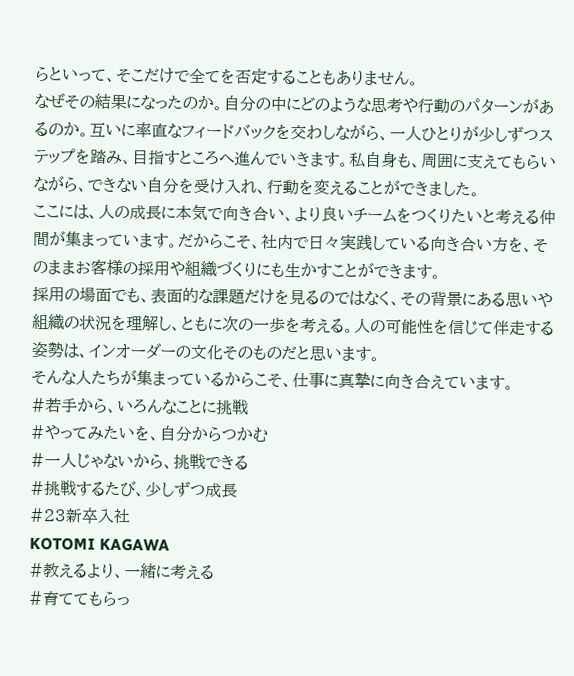らといって、そこだけで全てを否定することもありません。
なぜその結果になったのか。自分の中にどのような思考や行動のパターンがあるのか。互いに率直なフィードバックを交わしながら、一人ひとりが少しずつステップを踏み、目指すところへ進んでいきます。私自身も、周囲に支えてもらいながら、できない自分を受け入れ、行動を変えることができました。
ここには、人の成長に本気で向き合い、より良いチームをつくりたいと考える仲間が集まっています。だからこそ、社内で日々実践している向き合い方を、そのままお客様の採用や組織づくりにも生かすことができます。
採用の場面でも、表面的な課題だけを見るのではなく、その背景にある思いや組織の状況を理解し、ともに次の一歩を考える。人の可能性を信じて伴走する姿勢は、インオーダーの文化そのものだと思います。
そんな人たちが集まっているからこそ、仕事に真摯に向き合えています。
#若手から、いろんなことに挑戦
#やってみたいを、自分からつかむ
#一人じゃないから、挑戦できる
#挑戦するたび、少しずつ成長
#23新卒入社
KOTOMI KAGAWA
#教えるより、一緒に考える
#育ててもらっ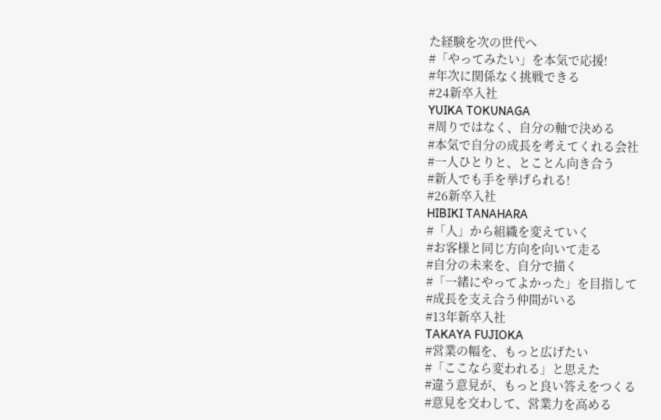た経験を次の世代へ
#「やってみたい」を本気で応援!
#年次に関係なく挑戦できる
#24新卒入社
YUIKA TOKUNAGA
#周りではなく、自分の軸で決める
#本気で自分の成長を考えてくれる会社
#一人ひとりと、とことん向き合う
#新人でも手を挙げられる!
#26新卒入社
HIBIKI TANAHARA
#「人」から組織を変えていく
#お客様と同じ方向を向いて走る
#自分の未来を、自分で描く
#「一緒にやってよかった」を目指して
#成長を支え合う仲間がいる
#13年新卒入社
TAKAYA FUJIOKA
#営業の幅を、もっと広げたい
#「ここなら変われる」と思えた
#違う意見が、もっと良い答えをつくる
#意見を交わして、営業力を高める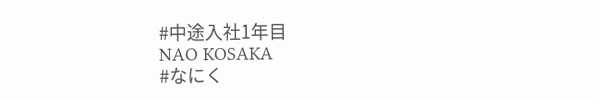#中途入社1年目
NAO KOSAKA
#なにく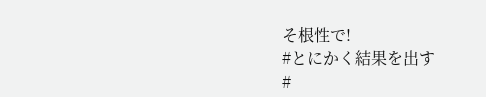そ根性で!
#とにかく結果を出す
#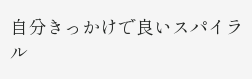自分きっかけで良いスパイラル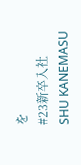を
#23新卒入社
SHU KANEMASU